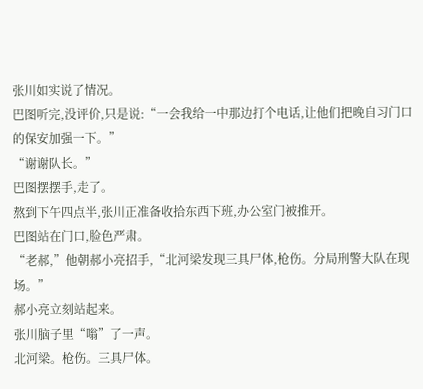张川如实说了情况。
巴图听完,没评价,只是说:“一会我给一中那边打个电话,让他们把晚自习门口的保安加强一下。”
“谢谢队长。”
巴图摆摆手,走了。
熬到下午四点半,张川正准备收拾东西下班,办公室门被推开。
巴图站在门口,脸色严肃。
“老郝,”他朝郝小亮招手,“北河梁发现三具尸体,枪伤。分局刑警大队在现场。”
郝小亮立刻站起来。
张川脑子里“嗡”了一声。
北河梁。枪伤。三具尸体。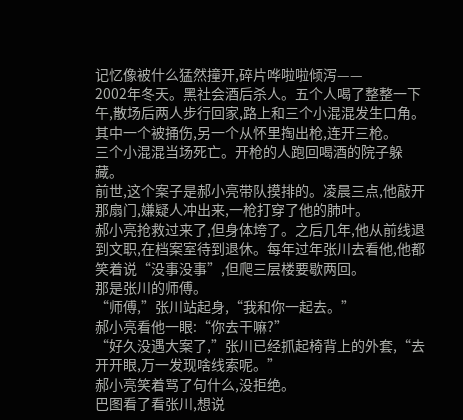记忆像被什么猛然撞开,碎片哗啦啦倾泻——
2002年冬天。黑社会酒后杀人。五个人喝了整整一下午,散场后两人步行回家,路上和三个小混混发生口角。其中一个被捅伤,另一个从怀里掏出枪,连开三枪。
三个小混混当场死亡。开枪的人跑回喝酒的院子躲藏。
前世,这个案子是郝小亮带队摸排的。凌晨三点,他敲开那扇门,嫌疑人冲出来,一枪打穿了他的肺叶。
郝小亮抢救过来了,但身体垮了。之后几年,他从前线退到文职,在档案室待到退休。每年过年张川去看他,他都笑着说“没事没事”,但爬三层楼要歇两回。
那是张川的师傅。
“师傅,”张川站起身,“我和你一起去。”
郝小亮看他一眼:“你去干嘛?”
“好久没遇大案了,”张川已经抓起椅背上的外套,“去开开眼,万一发现啥线索呢。”
郝小亮笑着骂了句什么,没拒绝。
巴图看了看张川,想说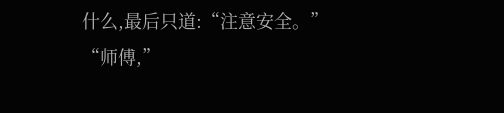什么,最后只道:“注意安全。”
“师傅,”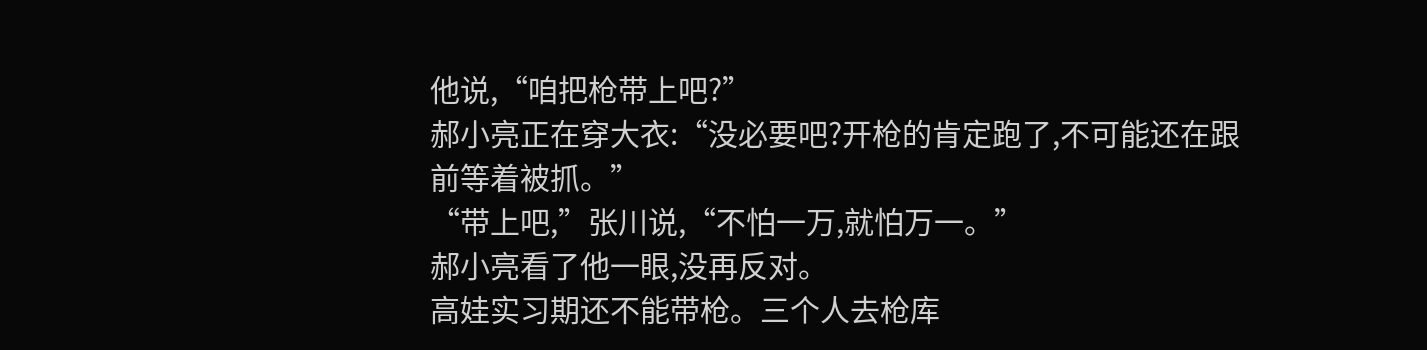他说,“咱把枪带上吧?”
郝小亮正在穿大衣:“没必要吧?开枪的肯定跑了,不可能还在跟前等着被抓。”
“带上吧,”张川说,“不怕一万,就怕万一。”
郝小亮看了他一眼,没再反对。
高娃实习期还不能带枪。三个人去枪库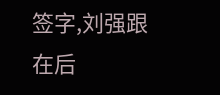签字,刘强跟在后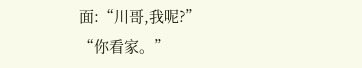面:“川哥,我呢?”
“你看家。”